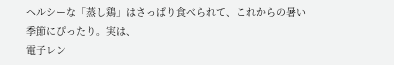ヘルシーな「蒸し鶏」はさっぱり食べられて、これからの暑い季節にぴったり。実は、
電子レン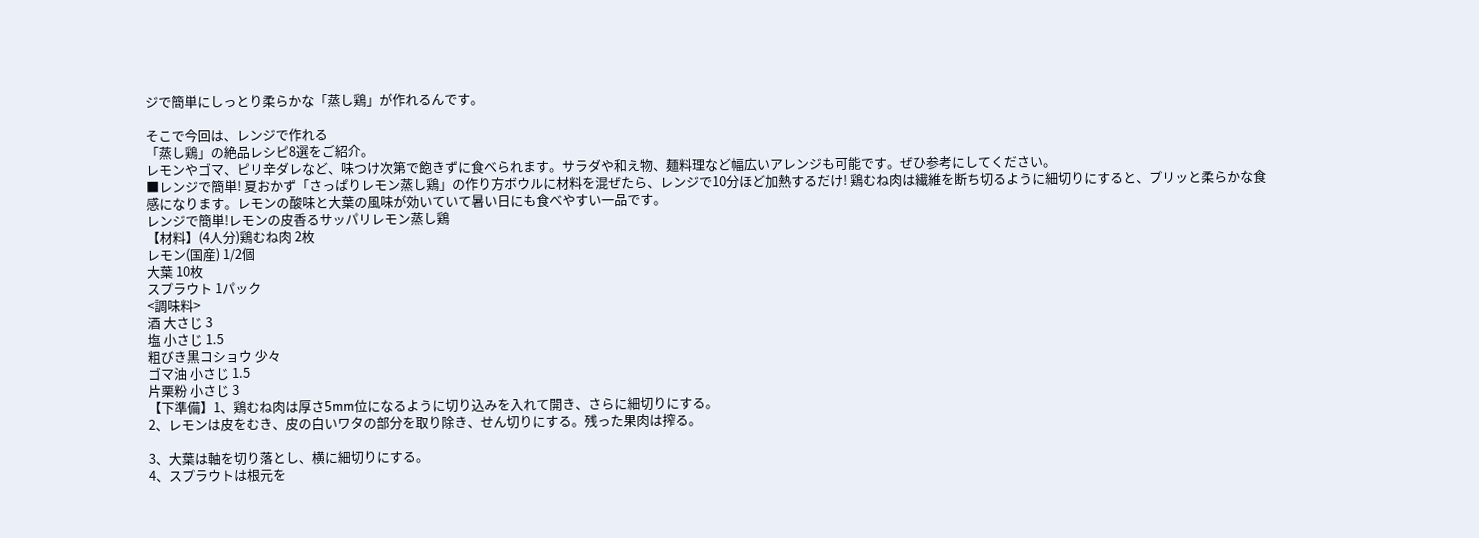ジで簡単にしっとり柔らかな「蒸し鶏」が作れるんです。

そこで今回は、レンジで作れる
「蒸し鶏」の絶品レシピ8選をご紹介。
レモンやゴマ、ピリ辛ダレなど、味つけ次第で飽きずに食べられます。サラダや和え物、麺料理など幅広いアレンジも可能です。ぜひ参考にしてください。
■レンジで簡単! 夏おかず「さっぱりレモン蒸し鶏」の作り方ボウルに材料を混ぜたら、レンジで10分ほど加熱するだけ! 鶏むね肉は繊維を断ち切るように細切りにすると、プリッと柔らかな食感になります。レモンの酸味と大葉の風味が効いていて暑い日にも食べやすい一品です。
レンジで簡単!レモンの皮香るサッパリレモン蒸し鶏
【材料】(4人分)鶏むね肉 2枚
レモン(国産) 1/2個
大葉 10枚
スプラウト 1パック
<調味料>
酒 大さじ 3
塩 小さじ 1.5
粗びき黒コショウ 少々
ゴマ油 小さじ 1.5
片栗粉 小さじ 3
【下準備】1、鶏むね肉は厚さ5mm位になるように切り込みを入れて開き、さらに細切りにする。
2、レモンは皮をむき、皮の白いワタの部分を取り除き、せん切りにする。残った果肉は搾る。

3、大葉は軸を切り落とし、横に細切りにする。
4、スプラウトは根元を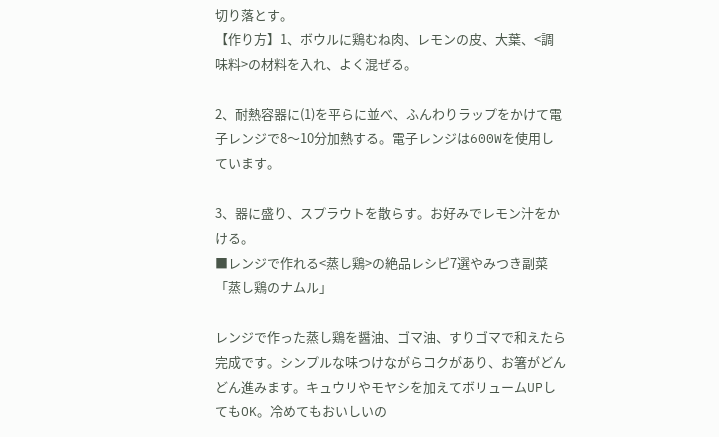切り落とす。
【作り方】1、ボウルに鶏むね肉、レモンの皮、大葉、<調味料>の材料を入れ、よく混ぜる。

2、耐熱容器に(1)を平らに並べ、ふんわりラップをかけて電子レンジで8〜10分加熱する。電子レンジは600Wを使用しています。

3、器に盛り、スプラウトを散らす。お好みでレモン汁をかける。
■レンジで作れる<蒸し鶏>の絶品レシピ7選やみつき副菜「蒸し鶏のナムル」

レンジで作った蒸し鶏を醤油、ゴマ油、すりゴマで和えたら完成です。シンプルな味つけながらコクがあり、お箸がどんどん進みます。キュウリやモヤシを加えてボリュームUPしてもOK。冷めてもおいしいの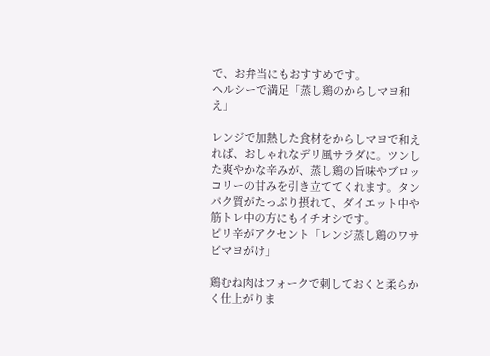で、お弁当にもおすすめです。
ヘルシーで満足「蒸し鶏のからしマヨ和え」

レンジで加熱した食材をからしマヨで和えれば、おしゃれなデリ風サラダに。ツンした爽やかな辛みが、蒸し鶏の旨味やブロッコリーの甘みを引き立ててくれます。タンパク質がたっぷり摂れて、ダイエット中や筋トレ中の方にもイチオシです。
ピリ辛がアクセント「レンジ蒸し鶏のワサビマヨがけ」

鶏むね肉はフォークで刺しておくと柔らかく仕上がりま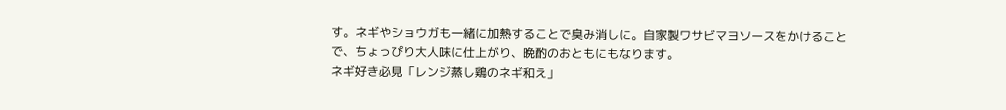す。ネギやショウガも一緒に加熱することで臭み消しに。自家製ワサビマヨソースをかけることで、ちょっぴり大人味に仕上がり、晩酌のおともにもなります。
ネギ好き必見「レンジ蒸し鶏のネギ和え」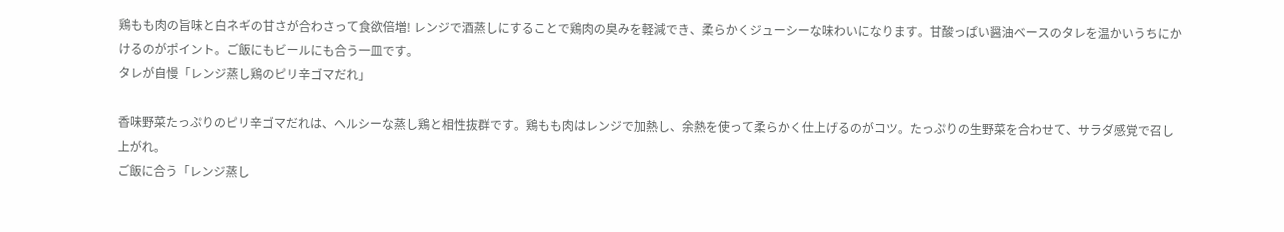鶏もも肉の旨味と白ネギの甘さが合わさって食欲倍増! レンジで酒蒸しにすることで鶏肉の臭みを軽減でき、柔らかくジューシーな味わいになります。甘酸っぱい醤油ベースのタレを温かいうちにかけるのがポイント。ご飯にもビールにも合う一皿です。
タレが自慢「レンジ蒸し鶏のピリ辛ゴマだれ」

香味野菜たっぷりのピリ辛ゴマだれは、ヘルシーな蒸し鶏と相性抜群です。鶏もも肉はレンジで加熱し、余熱を使って柔らかく仕上げるのがコツ。たっぷりの生野菜を合わせて、サラダ感覚で召し上がれ。
ご飯に合う「レンジ蒸し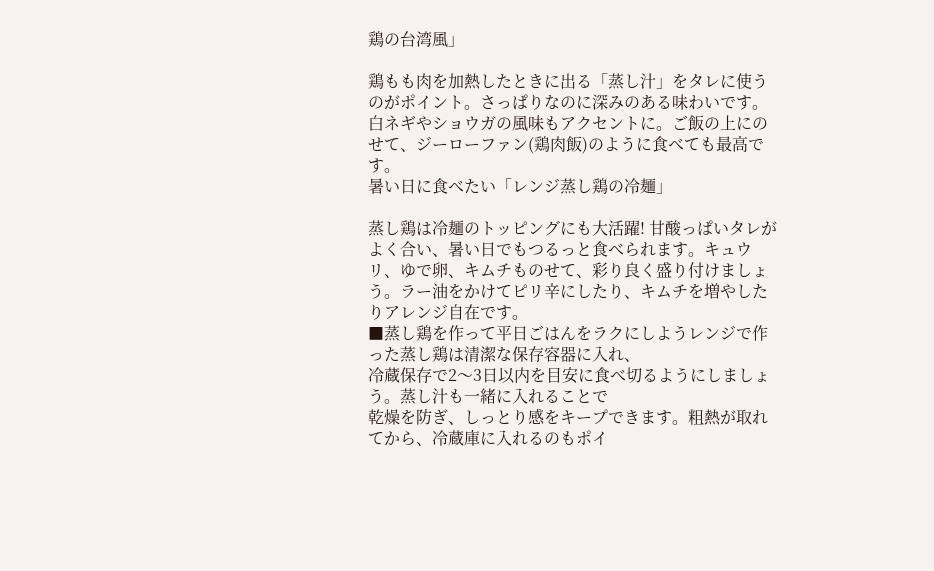鶏の台湾風」

鶏もも肉を加熱したときに出る「蒸し汁」をタレに使うのがポイント。さっぱりなのに深みのある味わいです。白ネギやショウガの風味もアクセントに。ご飯の上にのせて、ジーローファン(鶏肉飯)のように食べても最高です。
暑い日に食べたい「レンジ蒸し鶏の冷麺」

蒸し鶏は冷麺のトッピングにも大活躍! 甘酸っぱいタレがよく合い、暑い日でもつるっと食べられます。キュウリ、ゆで卵、キムチものせて、彩り良く盛り付けましょう。ラー油をかけてピリ辛にしたり、キムチを増やしたりアレンジ自在です。
■蒸し鶏を作って平日ごはんをラクにしようレンジで作った蒸し鶏は清潔な保存容器に入れ、
冷蔵保存で2〜3日以内を目安に食べ切るようにしましょう。蒸し汁も一緒に入れることで
乾燥を防ぎ、しっとり感をキープできます。粗熱が取れてから、冷蔵庫に入れるのもポイ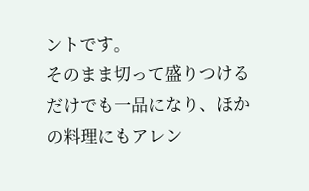ントです。
そのまま切って盛りつけるだけでも一品になり、ほかの料理にもアレン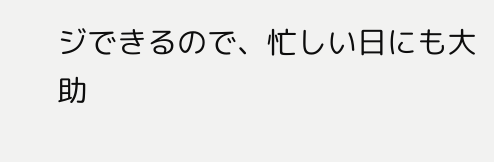ジできるので、忙しい日にも大助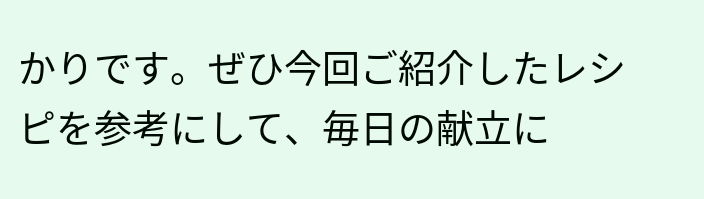かりです。ぜひ今回ご紹介したレシピを参考にして、毎日の献立に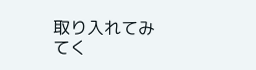取り入れてみてく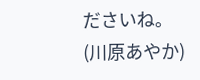ださいね。
(川原あやか)